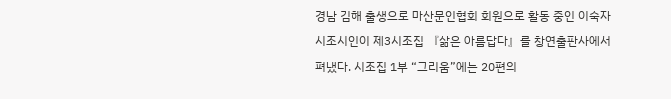경남 김해 출생으로 마산문인협회 회원으로 활동 중인 이숙자 시조시인이 제3시조집 『삶은 아름답다』를 창연출판사에서 펴냈다. 시조집 1부 “그리움”에는 20편의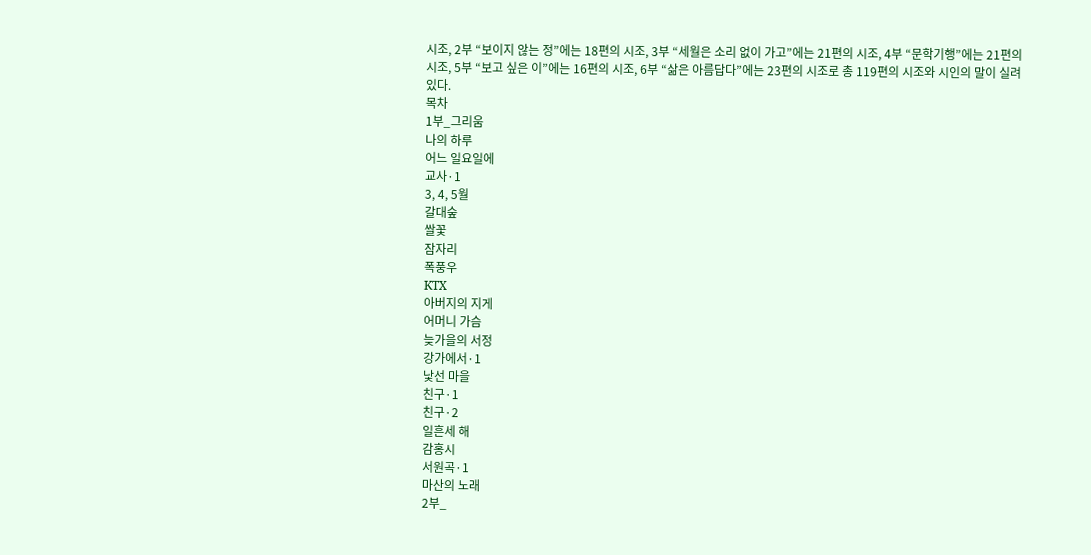시조, 2부 “보이지 않는 정”에는 18편의 시조, 3부 “세월은 소리 없이 가고”에는 21편의 시조, 4부 “문학기행”에는 21편의 시조, 5부 “보고 싶은 이”에는 16편의 시조, 6부 “삶은 아름답다”에는 23편의 시조로 총 119편의 시조와 시인의 말이 실려 있다.
목차
1부_그리움
나의 하루
어느 일요일에
교사·1
3, 4, 5월
갈대숲
쌀꽃
잠자리
폭풍우
KTX
아버지의 지게
어머니 가슴
늦가을의 서정
강가에서·1
낯선 마을
친구·1
친구·2
일흔세 해
감홍시
서원곡·1
마산의 노래
2부_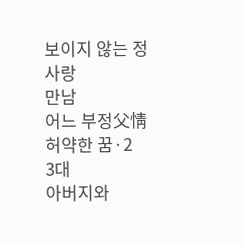보이지 않는 정
사랑
만남
어느 부정父情
허약한 꿈·2
3대
아버지와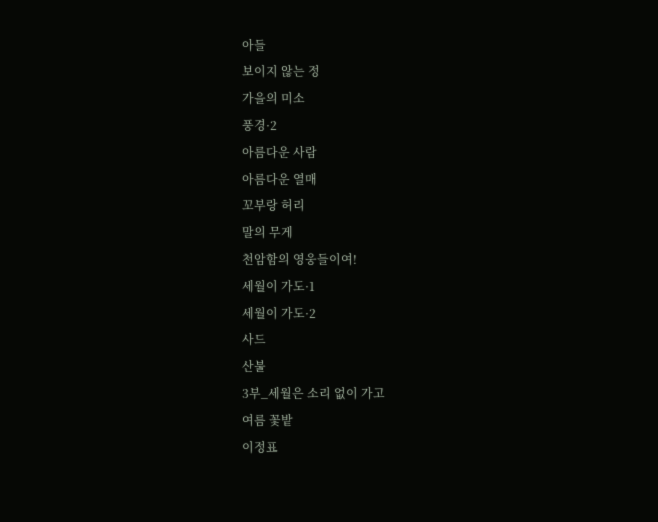아들
보이지 않는 정
가을의 미소
풍경·2
아름다운 사람
아름다운 열매
꼬부랑 허리
말의 무게
천암함의 영웅들이여!
세월이 가도·1
세월이 가도·2
사드
산불
3부_세월은 소리 없이 가고
여름 꽃밭
이정표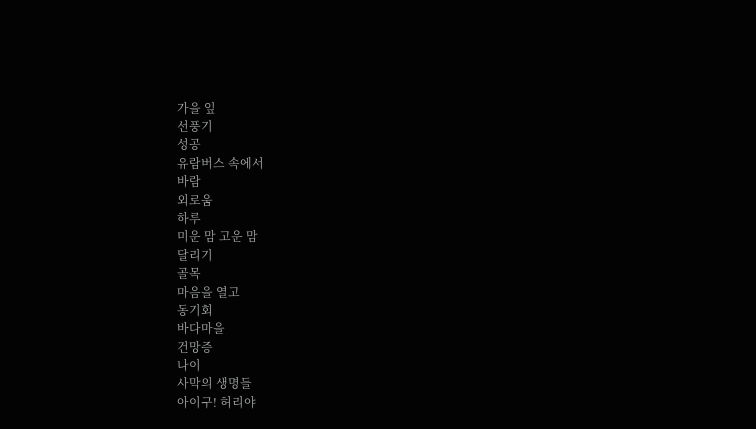가을 잎
선풍기
성공
유람버스 속에서
바람
외로움
하루
미운 맘 고운 맘
달리기
골목
마음을 열고
동기회
바다마을
건망증
나이
사막의 생명들
아이구! 허리야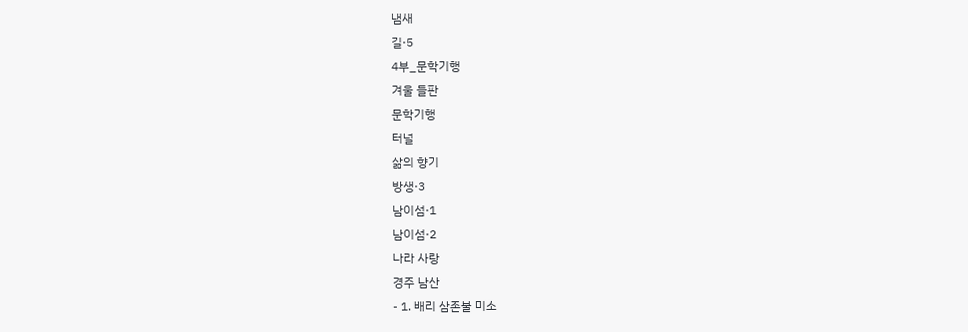냄새
길·5
4부_문학기행
겨울 들판
문학기행
터널
삶의 향기
방생·3
남이섬·1
남이섬·2
나라 사랑
경주 남산
- 1. 배리 삼존불 미소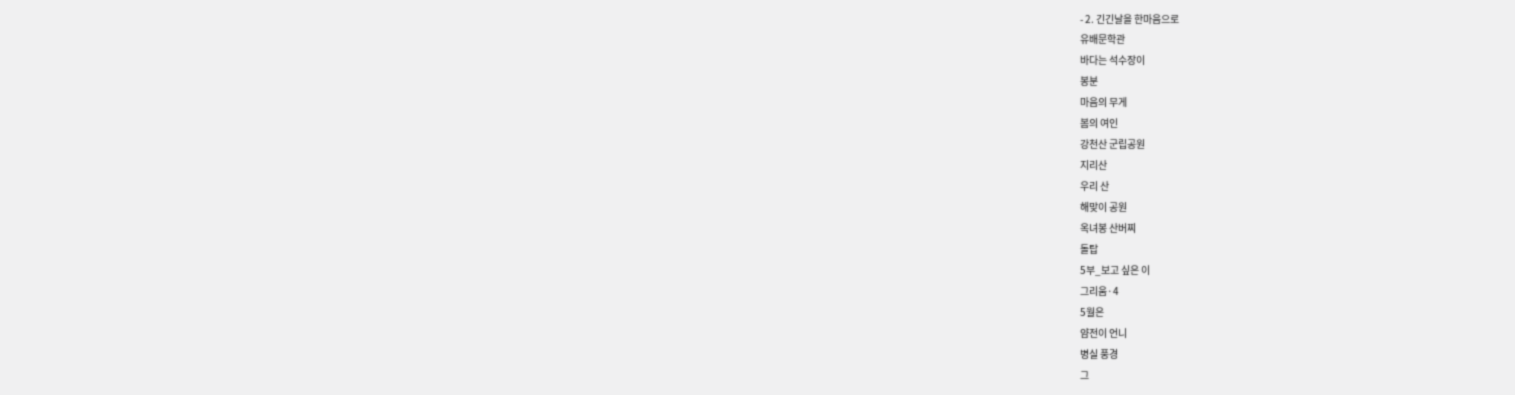- 2. 긴긴날을 한마음으로
유배문학관
바다는 석수장이
봉분
마음의 무게
봄의 여인
강천산 군립공원
지리산
우리 산
해맞이 공원
옥녀봉 산버찌
돌탑
5부_보고 싶은 이
그리움·4
5월은
얌전이 언니
병실 풍경
그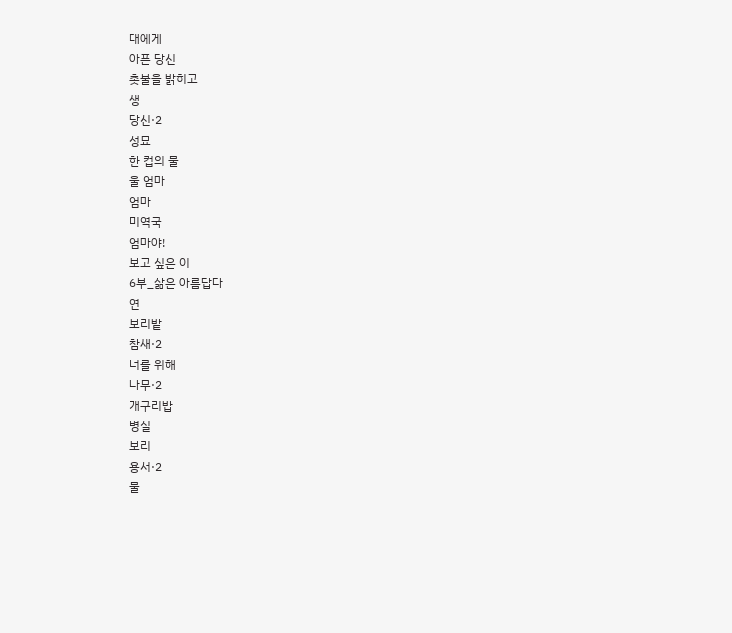대에게
아픈 당신
촛불을 밝히고
생
당신·2
성묘
한 컵의 물
울 엄마
엄마
미역국
엄마야!
보고 싶은 이
6부_삶은 아름답다
연
보리밭
참새·2
너를 위해
나무·2
개구리밥
병실
보리
용서·2
물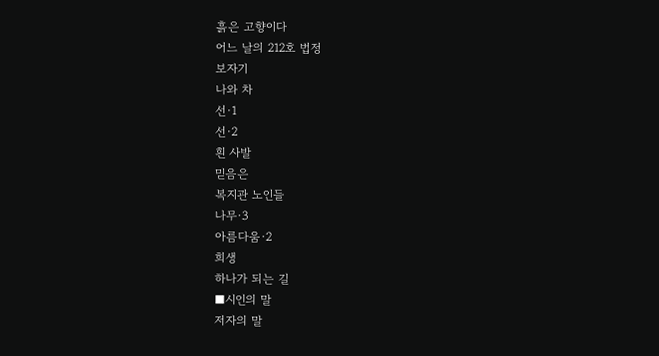흙은 고향이다
어느 날의 212호 법정
보자기
나와 차
선·1
선·2
흰 사발
믿음은
복지관 노인들
나무·3
아름다움·2
희생
하나가 되는 길
■시인의 말
저자의 말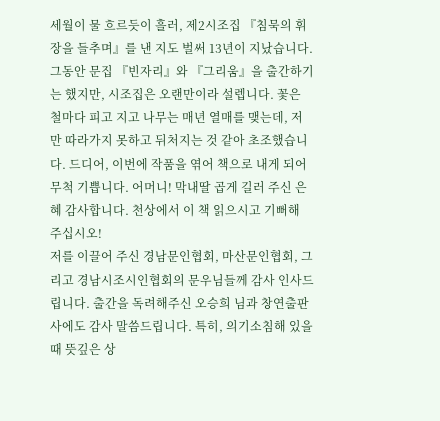세월이 물 흐르듯이 흘러, 제2시조집 『침묵의 휘장을 들추며』를 낸 지도 벌써 13년이 지났습니다. 그동안 문집 『빈자리』와 『그리움』을 출간하기는 했지만, 시조집은 오랜만이라 설렙니다. 꽃은 철마다 피고 지고 나무는 매년 열매를 맺는데, 저만 따라가지 못하고 뒤처지는 것 같아 초조했습니다. 드디어, 이번에 작품을 엮어 책으로 내게 되어 무척 기쁩니다. 어머니! 막내딸 곱게 길러 주신 은혜 감사합니다. 천상에서 이 책 읽으시고 기뻐해 주십시오!
저를 이끌어 주신 경남문인협회, 마산문인협회, 그리고 경남시조시인협회의 문우님들께 감사 인사드립니다. 출간을 독려해주신 오승희 님과 창연출판사에도 감사 말씀드립니다. 특히, 의기소침해 있을 때 뜻깊은 상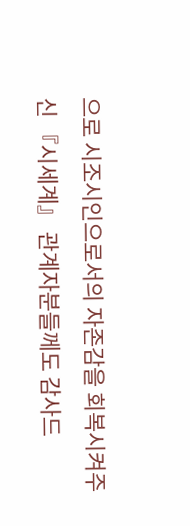으로 시조시인으로서의 자존감을 회복시켜주신 『시세계』 관계자분들께도 감사드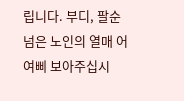립니다. 부디, 팔순 넘은 노인의 열매 어여삐 보아주십시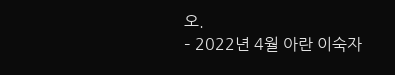오.
– 2022년 4월 아란 이숙자